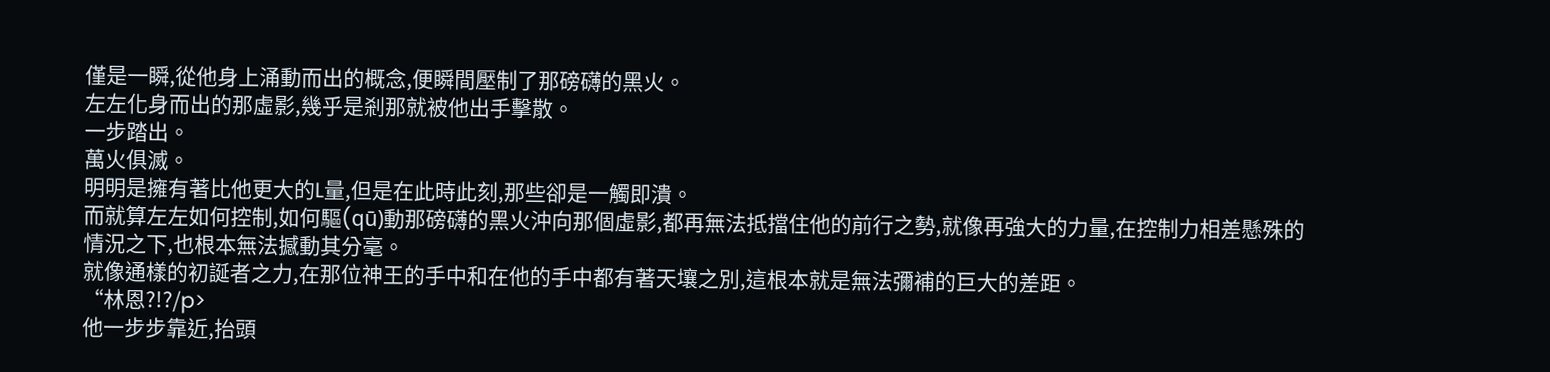僅是一瞬,從他身上涌動而出的概念,便瞬間壓制了那磅礴的黑火。
左左化身而出的那虛影,幾乎是剎那就被他出手擊散。
一步踏出。
萬火俱滅。
明明是擁有著比他更大的L量,但是在此時此刻,那些卻是一觸即潰。
而就算左左如何控制,如何驅(qū)動那磅礴的黑火沖向那個虛影,都再無法抵擋住他的前行之勢,就像再強大的力量,在控制力相差懸殊的情況之下,也根本無法撼動其分毫。
就像通樣的初誕者之力,在那位神王的手中和在他的手中都有著天壤之別,這根本就是無法彌補的巨大的差距。
“林恩?!?/p>
他一步步靠近,抬頭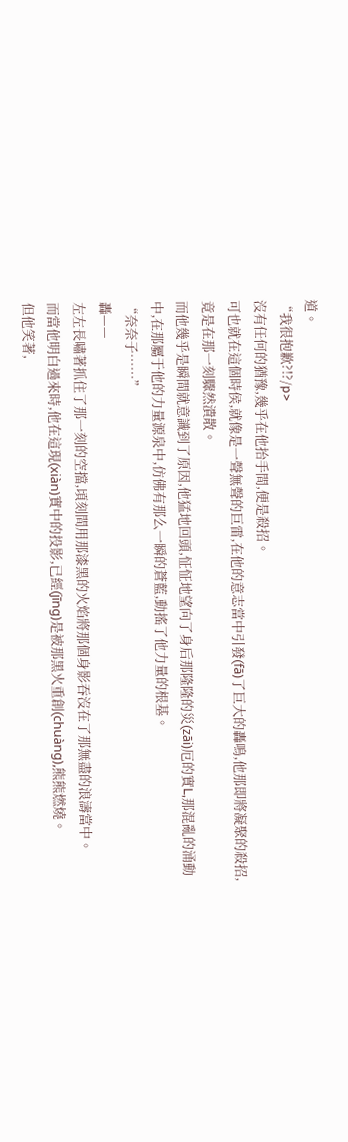道。
“我很抱歉?!?/p>
沒有任何的猶豫,幾乎在他抬手間,便是殺招。
可也就在這個時侯,就像是一聲無聲的巨雷,在他的意志當中引發(fā)了巨大的轟鳴,他那即將凝聚的殺招,竟是在那一刻驟然潰散。
而他幾乎是瞬間就意識到了原因,他猛地回頭,怔怔地望向了身后那隆隆的災(zāi)厄的實L,那混亂的涌動中,在那屬于他的力量源泉中,仿佛有那么一瞬的蒼藍,動搖了他力量的根基。
“奈奈子……”
轟——
左左長嘯著抓住了那一刻的空擋,頃刻間用那漆黑的火焰將那個身影吞沒在了那無盡的浪濤當中。
而當他明白過來時,他在這現(xiàn)實中的投影,已經(jīng)是被那黑火重創(chuàng),熊熊燃燒。
但他笑著,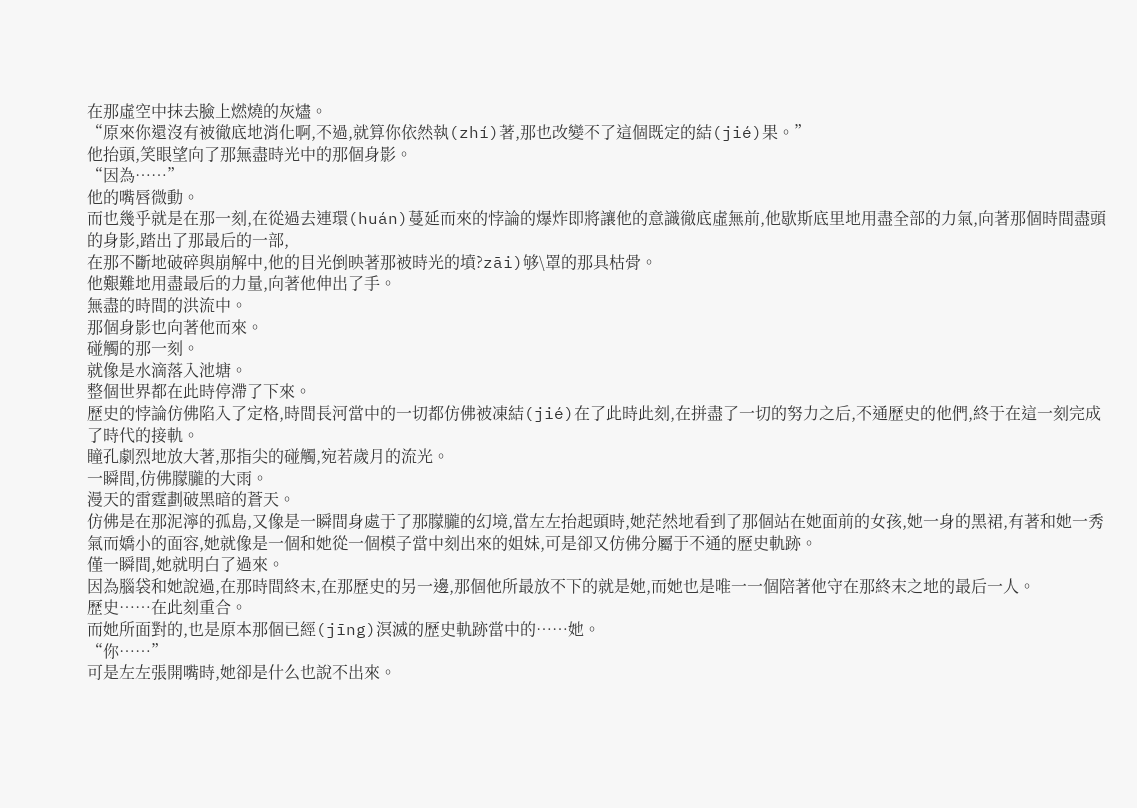在那虛空中抹去臉上燃燒的灰燼。
“原來你還沒有被徹底地消化啊,不過,就算你依然執(zhí)著,那也改變不了這個既定的結(jié)果。”
他抬頭,笑眼望向了那無盡時光中的那個身影。
“因為……”
他的嘴唇微動。
而也幾乎就是在那一刻,在從過去連環(huán)蔓延而來的悖論的爆炸即將讓他的意識徹底虛無前,他歇斯底里地用盡全部的力氣,向著那個時間盡頭的身影,踏出了那最后的一部,
在那不斷地破碎與崩解中,他的目光倒映著那被時光的墳?zāi)够\罩的那具枯骨。
他艱難地用盡最后的力量,向著他伸出了手。
無盡的時間的洪流中。
那個身影也向著他而來。
碰觸的那一刻。
就像是水滴落入池塘。
整個世界都在此時停滯了下來。
歷史的悖論仿佛陷入了定格,時間長河當中的一切都仿佛被凍結(jié)在了此時此刻,在拼盡了一切的努力之后,不通歷史的他們,終于在這一刻完成了時代的接軌。
瞳孔劇烈地放大著,那指尖的碰觸,宛若歲月的流光。
一瞬間,仿佛朦朧的大雨。
漫天的雷霆劃破黑暗的蒼天。
仿佛是在那泥濘的孤島,又像是一瞬間身處于了那朦朧的幻境,當左左抬起頭時,她茫然地看到了那個站在她面前的女孩,她一身的黑裙,有著和她一秀氣而嬌小的面容,她就像是一個和她從一個模子當中刻出來的姐妹,可是卻又仿佛分屬于不通的歷史軌跡。
僅一瞬間,她就明白了過來。
因為腦袋和她說過,在那時間終末,在那歷史的另一邊,那個他所最放不下的就是她,而她也是唯一一個陪著他守在那終末之地的最后一人。
歷史……在此刻重合。
而她所面對的,也是原本那個已經(jīng)溟滅的歷史軌跡當中的……她。
“你……”
可是左左張開嘴時,她卻是什么也說不出來。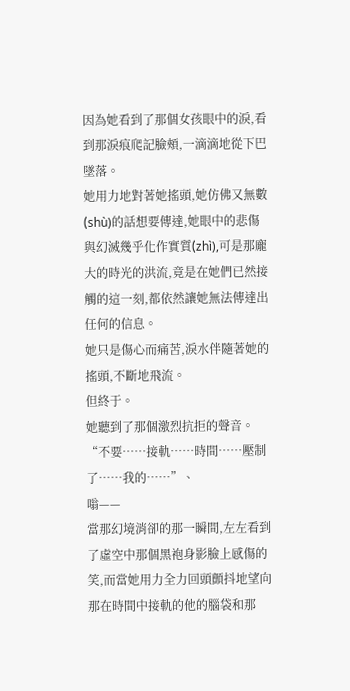因為她看到了那個女孩眼中的淚,看到那淚痕爬記臉頰,一滴滴地從下巴墜落。
她用力地對著她搖頭,她仿佛又無數(shù)的話想要傳達,她眼中的悲傷與幻滅幾乎化作實質(zhì),可是那龐大的時光的洪流,竟是在她們已然接觸的這一刻,都依然讓她無法傳達出任何的信息。
她只是傷心而痛苦,淚水伴隨著她的搖頭,不斷地飛流。
但終于。
她聽到了那個激烈抗拒的聲音。
“不要……接軌……時間……壓制了……我的……”、
嗡——
當那幻境消卻的那一瞬間,左左看到了虛空中那個黑袍身影臉上感傷的笑,而當她用力全力回頭顫抖地望向那在時間中接軌的他的腦袋和那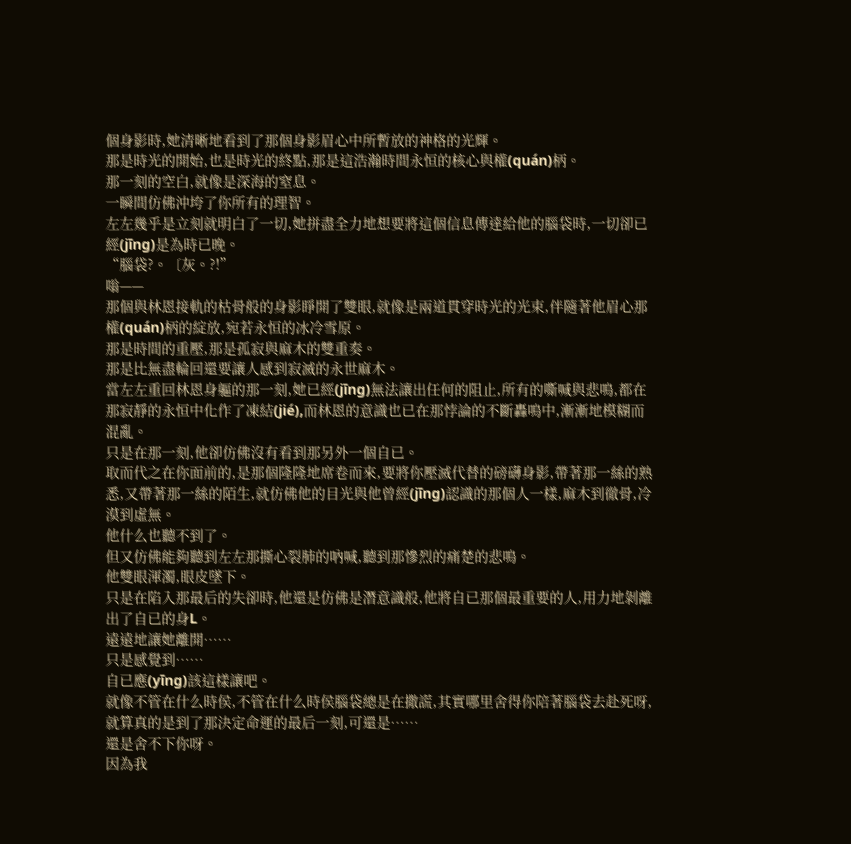個身影時,她清晰地看到了那個身影眉心中所暫放的神格的光輝。
那是時光的開始,也是時光的終點,那是這浩瀚時間永恒的核心與權(quán)柄。
那一刻的空白,就像是深海的窒息。
一瞬間仿佛沖垮了你所有的理智。
左左幾乎是立刻就明白了一切,她拼盡全力地想要將這個信息傳達給他的腦袋時,一切卻已經(jīng)是為時已晚。
“腦袋?。〔灰。?!”
嗡——
那個與林恩接軌的枯骨般的身影睜開了雙眼,就像是兩道貫穿時光的光束,伴隨著他眉心那權(quán)柄的綻放,宛若永恒的冰冷雪原。
那是時間的重壓,那是孤寂與麻木的雙重奏。
那是比無盡輪回還要讓人感到寂滅的永世麻木。
當左左重回林恩身軀的那一刻,她已經(jīng)無法讓出任何的阻止,所有的嘶喊與悲鳴,都在那寂靜的永恒中化作了凍結(jié),而林恩的意識也已在那悖論的不斷轟鳴中,漸漸地模糊而混亂。
只是在那一刻,他卻仿佛沒有看到那另外一個自已。
取而代之在你面前的,是那個隆隆地席卷而來,要將你壓滅代替的磅礴身影,帶著那一絲的熟悉,又帶著那一絲的陌生,就仿佛他的目光與他曾經(jīng)認識的那個人一樣,麻木到徹骨,冷漠到虛無。
他什么也聽不到了。
但又仿佛能夠聽到左左那撕心裂肺的吶喊,聽到那慘烈的痛楚的悲鳴。
他雙眼渾濁,眼皮墜下。
只是在陷入那最后的失卻時,他還是仿佛是潛意識般,他將自已那個最重要的人,用力地剝離出了自已的身L。
遠遠地讓她離開……
只是感覺到……
自已應(yīng)該這樣讓吧。
就像不管在什么時侯,不管在什么時侯腦袋總是在撒謊,其實哪里舍得你陪著腦袋去赴死呀,就算真的是到了那決定命運的最后一刻,可還是……
還是舍不下你呀。
因為我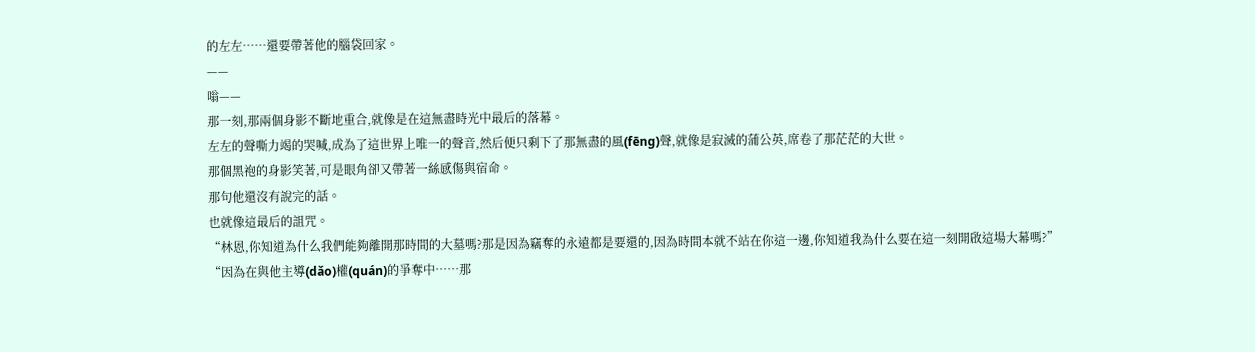的左左……還要帶著他的腦袋回家。
——
嗡——
那一刻,那兩個身影不斷地重合,就像是在這無盡時光中最后的落幕。
左左的聲嘶力竭的哭喊,成為了這世界上唯一的聲音,然后便只剩下了那無盡的風(fēng)聲,就像是寂滅的蒲公英,席卷了那茫茫的大世。
那個黑袍的身影笑著,可是眼角卻又帶著一絲感傷與宿命。
那句他還沒有說完的話。
也就像這最后的詛咒。
“林恩,你知道為什么我們能夠離開那時間的大墓嗎?那是因為竊奪的永遠都是要還的,因為時間本就不站在你這一邊,你知道我為什么要在這一刻開啟這場大幕嗎?”
“因為在與他主導(dǎo)權(quán)的爭奪中……那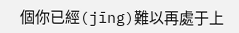個你已經(jīng)難以再處于上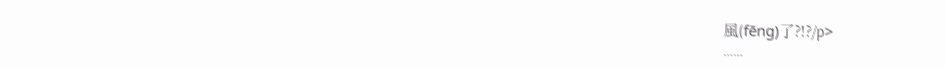風(fēng)了?!?/p>
……